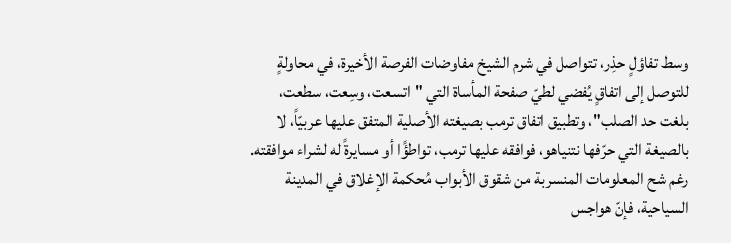وسط تفاؤلٍ حذِر، تتواصل في شرم الشيخ مفاوضات الفرصة الأخيرة، في محاولةٍ للتوصل إلى اتفاقٍ يُفضي لطيّ صفحة المأساة التي "اتسعت، وسِعت، سطعت، بلغت حد الصلب"، وتطبيق اتفاق ترمب بصيغته الأصلية المتفق عليها عربيّاً، لا بالصيغة التي حرّفها نتنياهو، فوافقه عليها ترمب، تواطؤًا أو مسايرةً له لشراء موافقته.
رغم شح المعلومات المنسربة من شقوق الأبواب مُحكمة الإغلاق في المدينة السياحية، فإنّ هواجس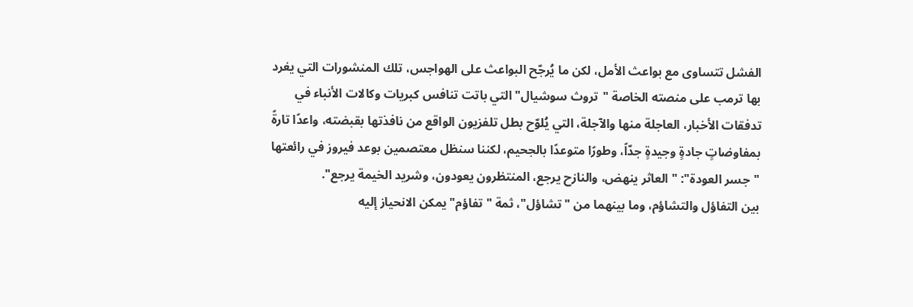الفشل تتساوى مع بواعث الأمل، لكن ما يُرجّح البواعث على الهواجس، تلك المنشورات التي يغرد بها ترمب على منصته الخاصة "تروث سوشيال" التي باتت تنافس كبريات وكالات الأنباء في تدفقات الأخبار، العاجلة منها والآجلة، التي يُلوّح بطل تلفزيون الواقع من نافذتها بقبضته، واعدًا تارةً بمفاوضاتٍ جادةٍ وجيدةٍ جدّاً، وطورًا متوعدًا بالجحيم، لكننا سنظل معتصمين بوعد فيروز في رائعتها "جسر العودة": "العاثر ينهض، والنازح يرجع، المنتظرون يعودون، وشريد الخيمة يرجع".
بين التفاؤل والتشاؤم، وما بينهما من "تشاؤل"، ثمة "تفاؤم" يمكن الانحياز إليه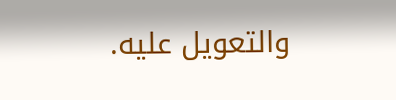والتعويل عليه.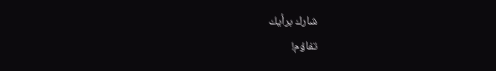شارك برأيك
تفاؤم!